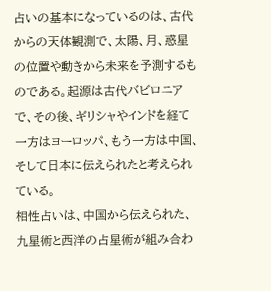占いの基本になっているのは、古代からの天体観測で、太陽、月、惑星の位置や動きから未来を予測するものである。起源は古代バビロニアで、その後、ギリシャやインドを経て一方はヨーロッパ、もう一方は中国、そして日本に伝えられたと考えられている。
相性占いは、中国から伝えられた、九星術と西洋の占星術が組み合わ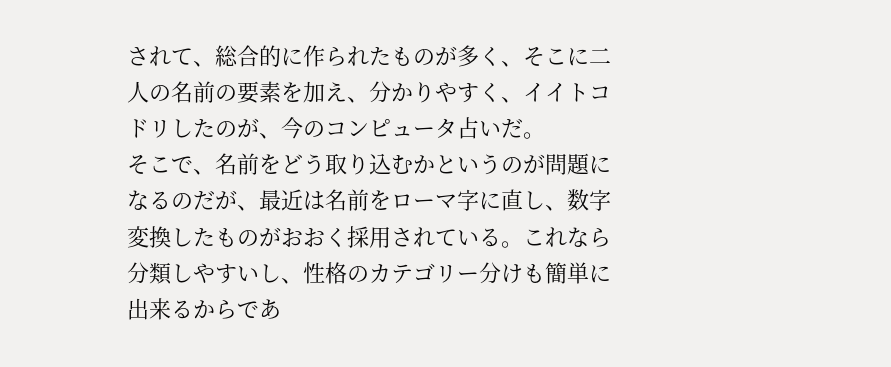されて、総合的に作られたものが多く、そこに二人の名前の要素を加え、分かりやすく、イイトコドリしたのが、今のコンピュータ占いだ。
そこで、名前をどう取り込むかというのが問題になるのだが、最近は名前をローマ字に直し、数字変換したものがおおく採用されている。これなら分類しやすいし、性格のカテゴリー分けも簡単に出来るからであ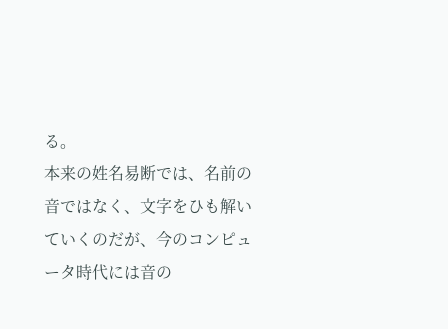る。
本来の姓名易断では、名前の音ではなく、文字をひも解いていくのだが、今のコンピュータ時代には音の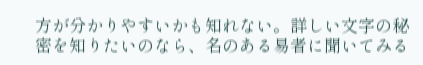方が分かりやすいかも知れない。詳しい文字の秘密を知りたいのなら、名のある易者に聞いてみる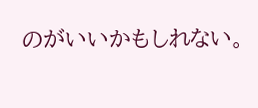のがいいかもしれない。